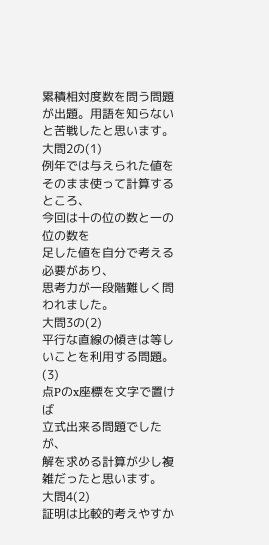累積相対度数を問う問題が出題。用語を知らないと苦戦したと思います。
大問2の(1)
例年では与えられた値を
そのまま使って計算するところ、
今回は十の位の数と一の位の数を
足した値を自分で考える必要があり、
思考力が一段階難しく問われました。
大問3の(2)
平行な直線の傾きは等しいことを利用する問題。
(3)
点Pのx座標を文字で置けば
立式出来る問題でしたが、
解を求める計算が少し複雑だったと思います。
大問4(2)
証明は比較的考えやすか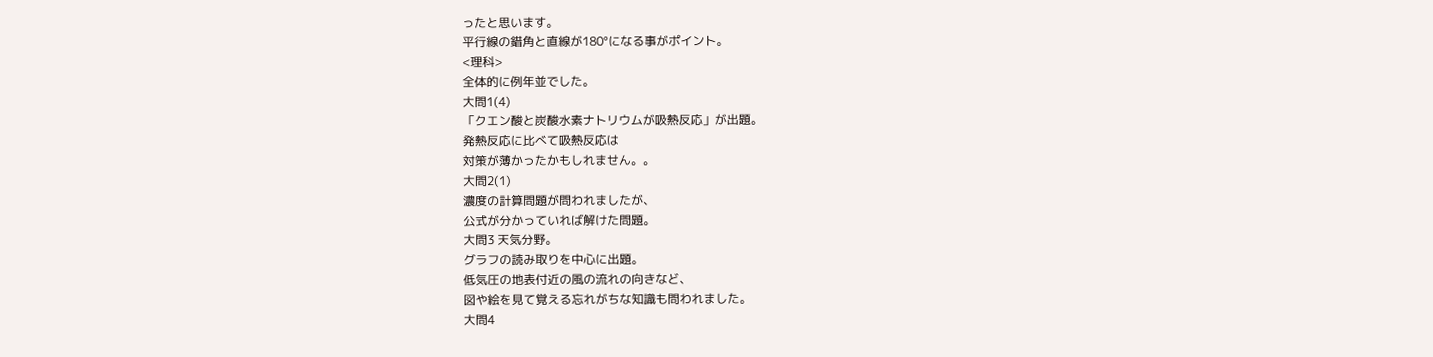ったと思います。
平行線の錯角と直線が180°になる事がポイント。
<理科>
全体的に例年並でした。
大問1(4)
「クエン酸と炭酸水素ナトリウムが吸熱反応」が出題。
発熱反応に比べて吸熱反応は
対策が薄かったかもしれません。。
大問2(1)
濃度の計算問題が問われましたが、
公式が分かっていれば解けた問題。
大問3 天気分野。
グラフの読み取りを中心に出題。
低気圧の地表付近の風の流れの向きなど、
図や絵を見て覚える忘れがちな知識も問われました。
大問4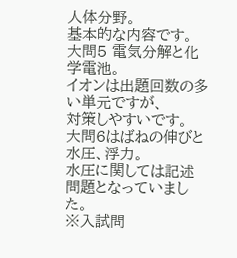人体分野。
基本的な内容です。
大問5 電気分解と化学電池。
イオンは出題回数の多い単元ですが、
対策しやすいです。
大問6はばねの伸びと水圧、浮力。
水圧に関しては記述問題となっていました。
※入試問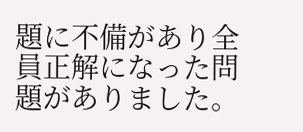題に不備があり全員正解になった問題がありました。